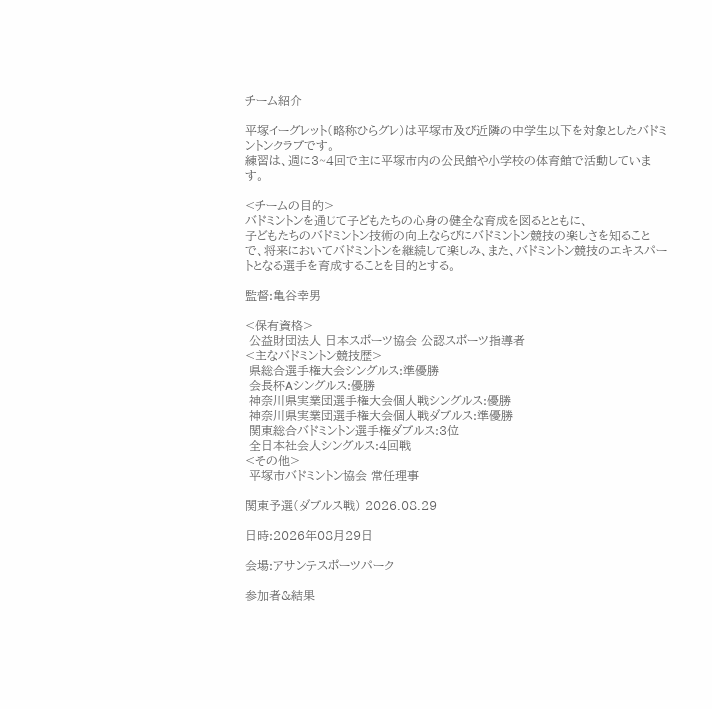チーム紹介

平塚イーグレット(略称ひらグレ)は平塚市及び近隣の中学生以下を対象としたバドミントンクラブです。
練習は、週に3~4回で主に平塚市内の公民館や小学校の体育館で活動しています。

<チームの目的>
バドミントンを通じて子どもたちの心身の健全な育成を図るとともに、
子どもたちのバドミントン技術の向上ならびにバドミントン競技の楽しさを知ることで、将来においてバドミントンを継続して楽しみ、また、バドミントン競技のエキスパートとなる選手を育成することを目的とする。

監督:亀谷幸男

<保有資格>
 公益財団法人 日本スポーツ協会 公認スポーツ指導者
<主なバドミントン競技歴>
 県総合選手権大会シングルス:準優勝
 会長杯Aシングルス:優勝
 神奈川県実業団選手権大会個人戦シングルス:優勝
 神奈川県実業団選手権大会個人戦ダブルス:準優勝
 関東総合バドミントン選手権ダブルス:3位
 全日本社会人シングルス:4回戦
<その他>
 平塚市バドミントン協会 常任理事

関東予選(ダブルス戦) 2026.08.29

日時:2026年08月29日

会場:アサンテスポーツパーク

参加者&結果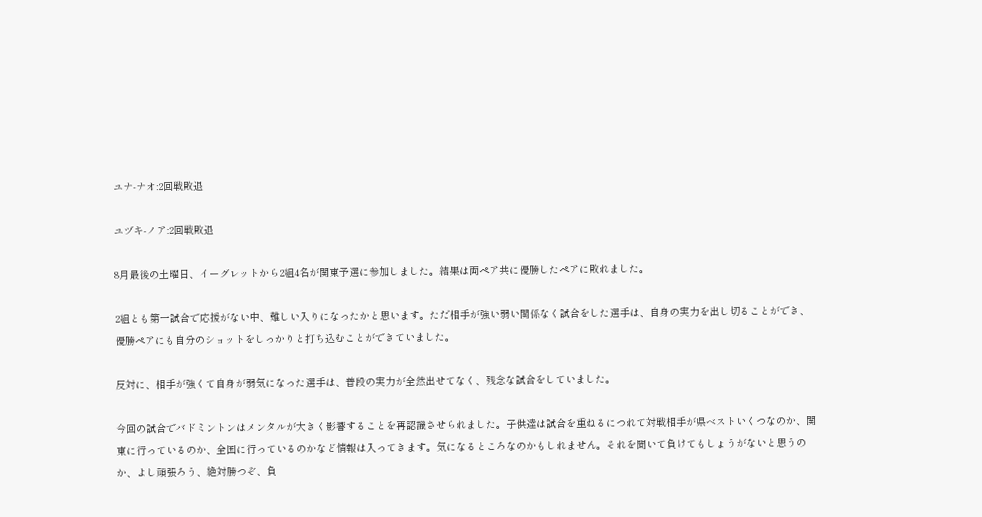ユナ-ナオ:2回戦敗退

ユヅキ-ノア:2回戦敗退

8月最後の土曜日、イーグレットから2組4名が関東予選に参加しました。結果は両ペア共に優勝したペアに敗れました。

2組とも第一試合で応援がない中、難しい入りになったかと思います。ただ相手が強い弱い関係なく試合をした選手は、自身の実力を出し切ることができ、優勝ペアにも自分のショットをしっかりと打ち込むことができていました。

反対に、相手が強くて自身が弱気になった選手は、普段の実力が全然出せてなく、残念な試合をしていました。

今回の試合でバドミントンはメンタルが大きく影響することを再認識させられました。子供達は試合を重ねるにつれて対戦相手が県ベストいくつなのか、関東に行っているのか、全国に行っているのかなど情報は入ってきます。気になるところなのかもしれません。それを聞いて負けてもしょうがないと思うのか、よし頑張ろう、絶対勝つぞ、負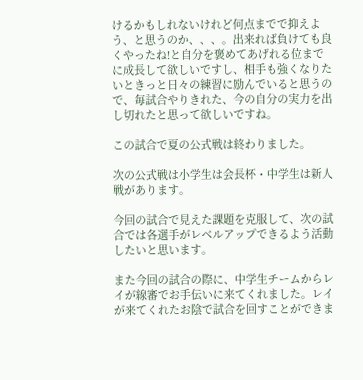けるかもしれないけれど何点までで抑えよう、と思うのか、、、。出来れば負けても良くやったね!と自分を褒めてあげれる位までに成長して欲しいですし、相手も強くなりたいときっと日々の練習に励んでいると思うので、毎試合やりきれた、今の自分の実力を出し切れたと思って欲しいですね。

この試合で夏の公式戦は終わりました。

次の公式戦は小学生は会長杯・中学生は新人戦があります。

今回の試合で見えた課題を克服して、次の試合では各選手がレベルアップできるよう活動したいと思います。

また今回の試合の際に、中学生チームからレイが線審でお手伝いに来てくれました。レイが来てくれたお陰で試合を回すことができま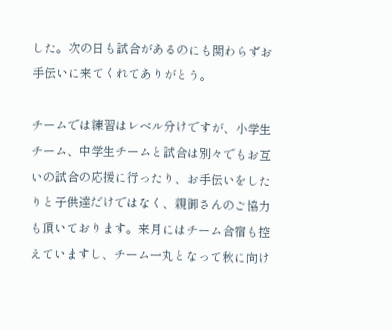した。次の日も試合があるのにも関わらずお手伝いに来てくれてありがとう。

チームでは練習はレベル分けですが、小学生チーム、中学生チームと試合は別々でもお互いの試合の応援に行ったり、お手伝いをしたりと子供達だけではなく、親御さんのご協力も頂いております。来月にはチーム合宿も控えていますし、チーム一丸となって秋に向け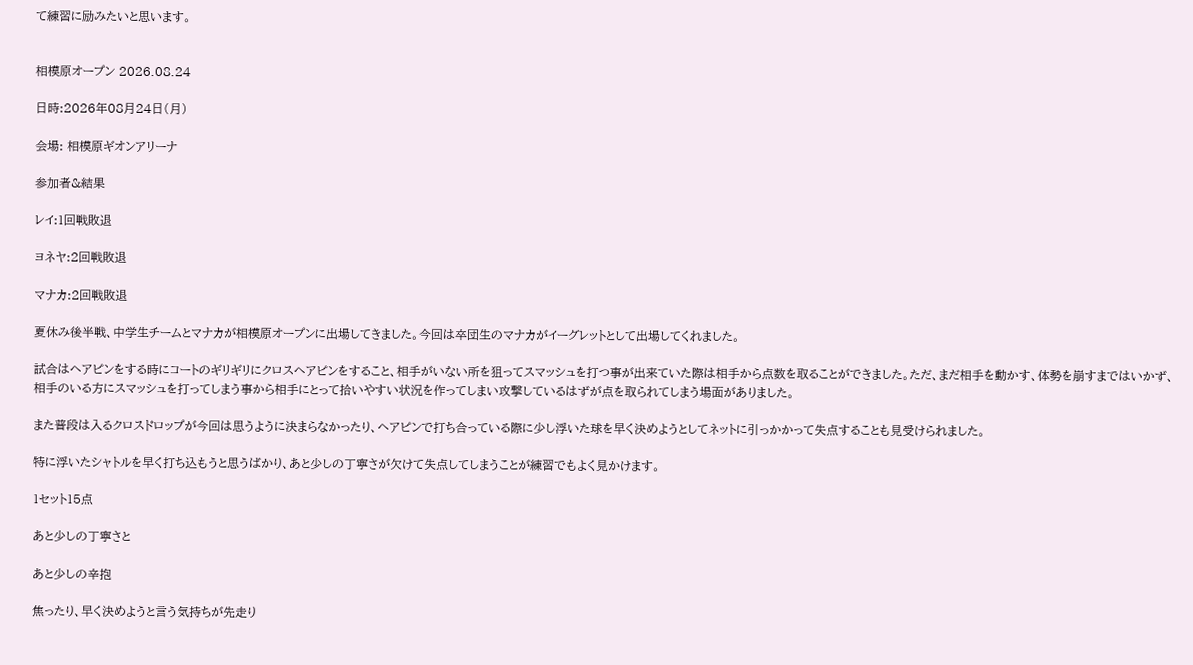て練習に励みたいと思います。


相模原オープン 2026.08.24

日時:2026年08月24日(月)

会場: 相模原ギオンアリーナ

参加者&結果

レイ:1回戦敗退

ヨネヤ:2回戦敗退

マナカ:2回戦敗退

夏休み後半戦、中学生チームとマナカが相模原オープンに出場してきました。今回は卒団生のマナカがイーグレットとして出場してくれました。

試合はヘアピンをする時にコートのギリギリにクロスヘアピンをすること、相手がいない所を狙ってスマッシュを打つ事が出来ていた際は相手から点数を取ることができました。ただ、まだ相手を動かす、体勢を崩すまではいかず、相手のいる方にスマッシュを打ってしまう事から相手にとって拾いやすい状況を作ってしまい攻撃しているはずが点を取られてしまう場面がありました。

また普段は入るクロスドロップが今回は思うように決まらなかったり、ヘアピンで打ち合っている際に少し浮いた球を早く決めようとしてネットに引っかかって失点することも見受けられました。

特に浮いたシャトルを早く打ち込もうと思うばかり、あと少しの丁寧さが欠けて失点してしまうことが練習でもよく見かけます。

1セット15点

あと少しの丁寧さと

あと少しの辛抱

焦ったり、早く決めようと言う気持ちが先走り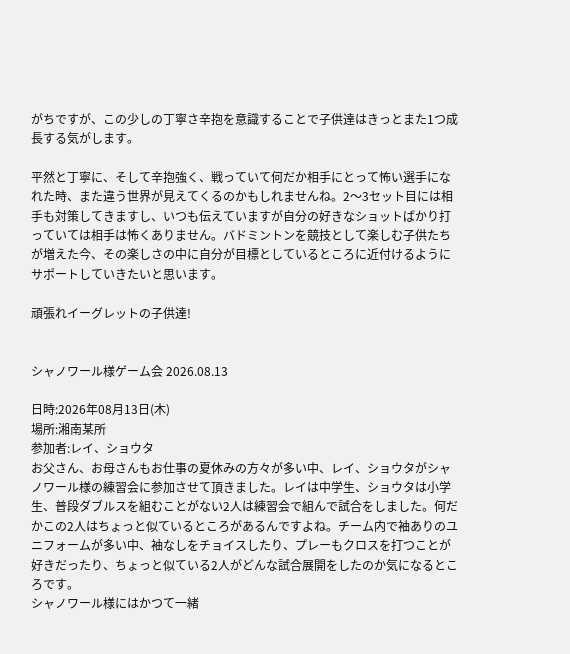がちですが、この少しの丁寧さ辛抱を意識することで子供達はきっとまた1つ成長する気がします。

平然と丁寧に、そして辛抱強く、戦っていて何だか相手にとって怖い選手になれた時、また違う世界が見えてくるのかもしれませんね。2〜3セット目には相手も対策してきますし、いつも伝えていますが自分の好きなショットばかり打っていては相手は怖くありません。バドミントンを競技として楽しむ子供たちが増えた今、その楽しさの中に自分が目標としているところに近付けるようにサポートしていきたいと思います。

頑張れイーグレットの子供達!


シャノワール様ゲーム会 2026.08.13

日時:2026年08月13日(木)
場所:湘南某所
参加者:レイ、ショウタ
お父さん、お母さんもお仕事の夏休みの方々が多い中、レイ、ショウタがシャノワール様の練習会に参加させて頂きました。レイは中学生、ショウタは小学生、普段ダブルスを組むことがない2人は練習会で組んで試合をしました。何だかこの2人はちょっと似ているところがあるんですよね。チーム内で袖ありのユニフォームが多い中、袖なしをチョイスしたり、プレーもクロスを打つことが好きだったり、ちょっと似ている2人がどんな試合展開をしたのか気になるところです。
シャノワール様にはかつて一緒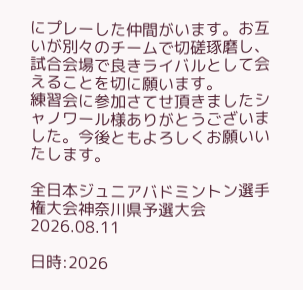にプレーした仲間がいます。お互いが別々のチームで切磋琢磨し、試合会場で良きライバルとして会えることを切に願います。
練習会に参加さてせ頂きましたシャノワール様ありがとうございました。今後ともよろしくお願いいたします。

全日本ジュニアバドミントン選手権大会神奈川県予選大会 2026.08.11

日時:2026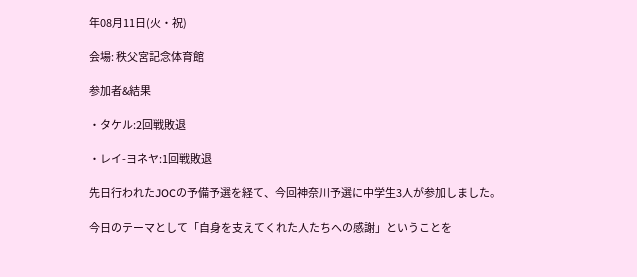年08月11日(火・祝)

会場: 秩父宮記念体育館

参加者&結果

・タケル:2回戦敗退

・レイ-ヨネヤ:1回戦敗退

先日行われたJOCの予備予選を経て、今回神奈川予選に中学生3人が参加しました。

今日のテーマとして「自身を支えてくれた人たちへの感謝」ということを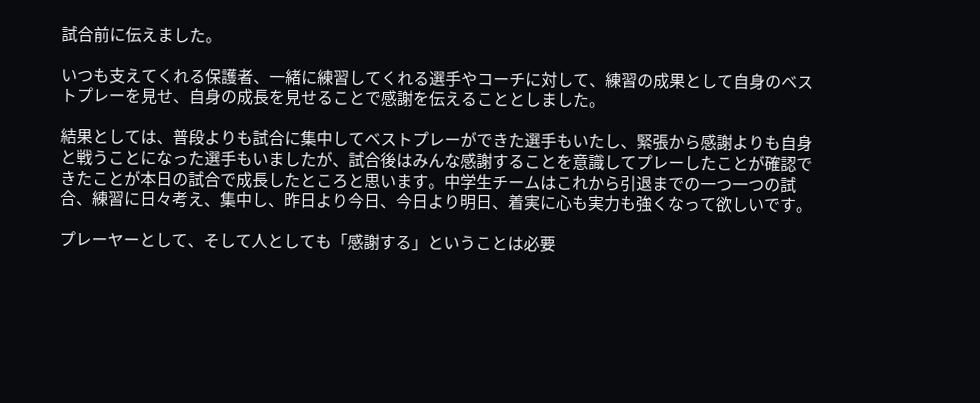試合前に伝えました。

いつも支えてくれる保護者、一緒に練習してくれる選手やコーチに対して、練習の成果として自身のベストプレーを見せ、自身の成長を見せることで感謝を伝えることとしました。

結果としては、普段よりも試合に集中してベストプレーができた選手もいたし、緊張から感謝よりも自身と戦うことになった選手もいましたが、試合後はみんな感謝することを意識してプレーしたことが確認できたことが本日の試合で成長したところと思います。中学生チームはこれから引退までの一つ一つの試合、練習に日々考え、集中し、昨日より今日、今日より明日、着実に心も実力も強くなって欲しいです。

プレーヤーとして、そして人としても「感謝する」ということは必要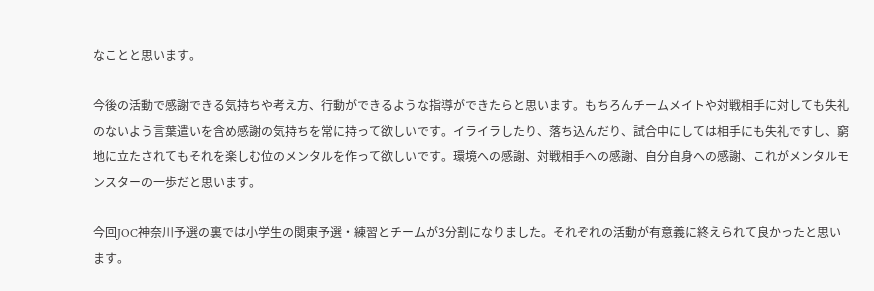なことと思います。

今後の活動で感謝できる気持ちや考え方、行動ができるような指導ができたらと思います。もちろんチームメイトや対戦相手に対しても失礼のないよう言葉遣いを含め感謝の気持ちを常に持って欲しいです。イライラしたり、落ち込んだり、試合中にしては相手にも失礼ですし、窮地に立たされてもそれを楽しむ位のメンタルを作って欲しいです。環境への感謝、対戦相手への感謝、自分自身への感謝、これがメンタルモンスターの一歩だと思います。

今回JOC神奈川予選の裏では小学生の関東予選・練習とチームが3分割になりました。それぞれの活動が有意義に終えられて良かったと思います。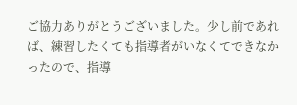ご協力ありがとうございました。少し前であれば、練習したくても指導者がいなくてできなかったので、指導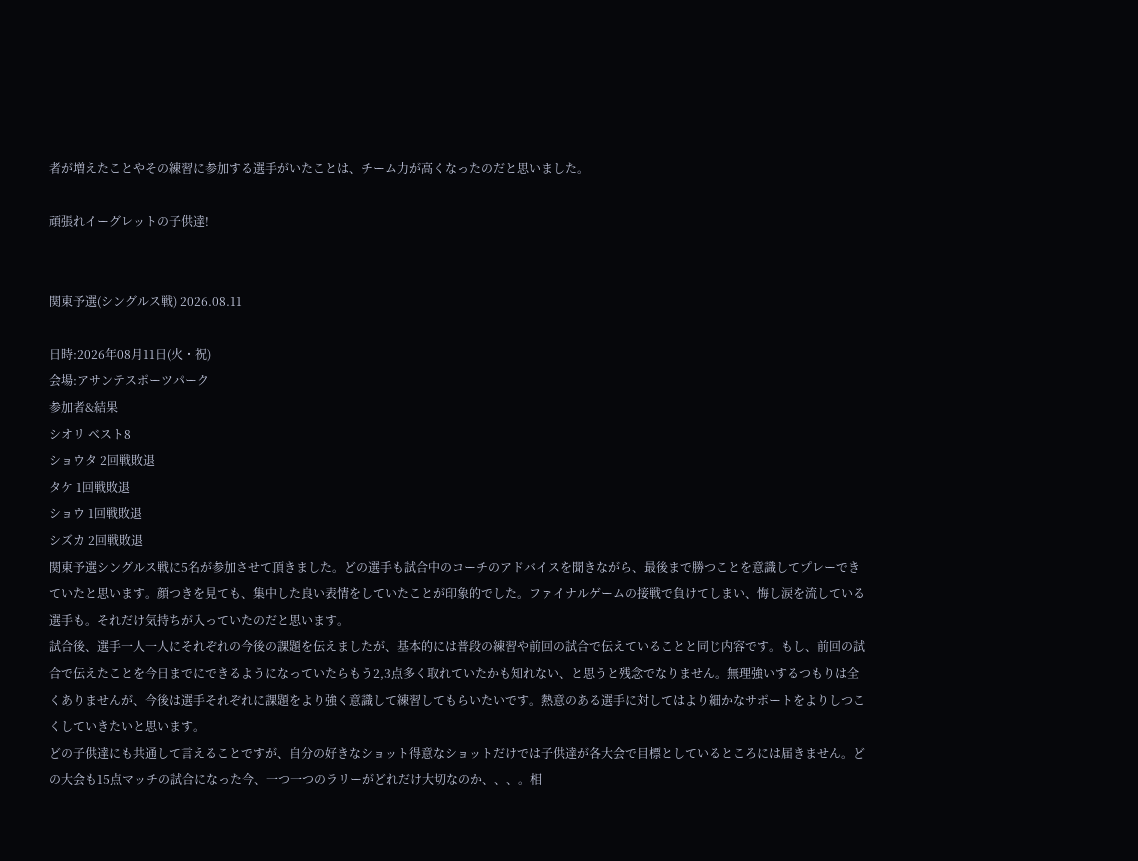者が増えたことやその練習に参加する選手がいたことは、チーム力が高くなったのだと思いました。

頑張れイーグレットの子供達!


関東予選(シングルス戦) 2026.08.11

日時:2026年08月11日(火・祝)
会場:アサンテスポーツパーク
参加者&結果
シオリ ベスト8
ショウタ 2回戦敗退
タケ 1回戦敗退
ショウ 1回戦敗退
シズカ 2回戦敗退
関東予選シングルス戦に5名が参加させて頂きました。どの選手も試合中のコーチのアドバイスを聞きながら、最後まで勝つことを意識してプレーできていたと思います。顔つきを見ても、集中した良い表情をしていたことが印象的でした。ファイナルゲームの接戦で負けてしまい、悔し涙を流している選手も。それだけ気持ちが入っていたのだと思います。
試合後、選手一人一人にそれぞれの今後の課題を伝えましたが、基本的には普段の練習や前回の試合で伝えていることと同じ内容です。もし、前回の試合で伝えたことを今日までにできるようになっていたらもう2,3点多く取れていたかも知れない、と思うと残念でなりません。無理強いするつもりは全くありませんが、今後は選手それぞれに課題をより強く意識して練習してもらいたいです。熱意のある選手に対してはより細かなサポートをよりしつこくしていきたいと思います。
どの子供達にも共通して言えることですが、自分の好きなショット得意なショットだけでは子供達が各大会で目標としているところには届きません。どの大会も15点マッチの試合になった今、一つ一つのラリーがどれだけ大切なのか、、、。相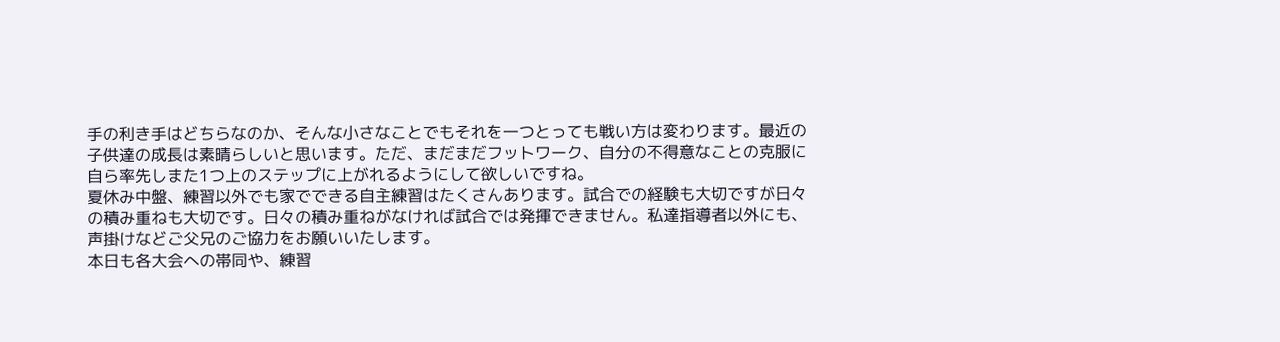手の利き手はどちらなのか、そんな小さなことでもそれを一つとっても戦い方は変わります。最近の子供達の成長は素晴らしいと思います。ただ、まだまだフットワーク、自分の不得意なことの克服に自ら率先しまた1つ上のステップに上がれるようにして欲しいですね。
夏休み中盤、練習以外でも家でできる自主練習はたくさんあります。試合での経験も大切ですが日々の積み重ねも大切です。日々の積み重ねがなければ試合では発揮できません。私達指導者以外にも、声掛けなどご父兄のご協力をお願いいたします。
本日も各大会への帯同や、練習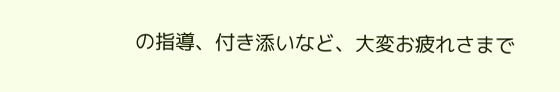の指導、付き添いなど、大変お疲れさまで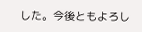した。今後ともよろし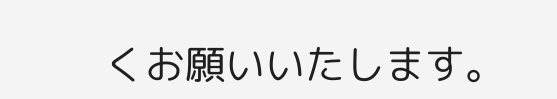くお願いいたします。